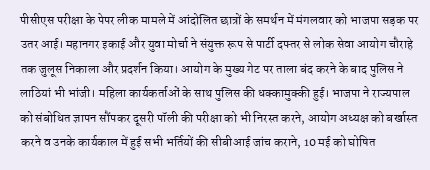पीसीएस परीक्षा के पेपर लीक मामले में आंदोलित छात्रों के समर्थन में मंगलवार को भाजपा सड़क पर उतर आई। महानगर इकाई और युवा मोर्चा ने संयुक्त रूप से पार्टी दफ्तर से लोक सेवा आयोग चौराहे तक जुलूस निकाला और प्रदर्शन किया। आयोग के मुख्य गेट पर ताला बंद करने के बाद पुलिस ने लाठियां भी भांजी। महिला कार्यकर्ताओं के साथ पुलिस की धक्कामुक्की हुई। भाजपा ने राज्यपाल को संबोधित ज्ञापन सौंपकर दूसरी पॉली की परीक्षा को भी निरस्त करने, आयोग अध्यक्ष को बर्खास्त करने व उनके कार्यकाल में हुई सभी भर्तियों की सीबीआई जांच कराने, 10 मई को घोषित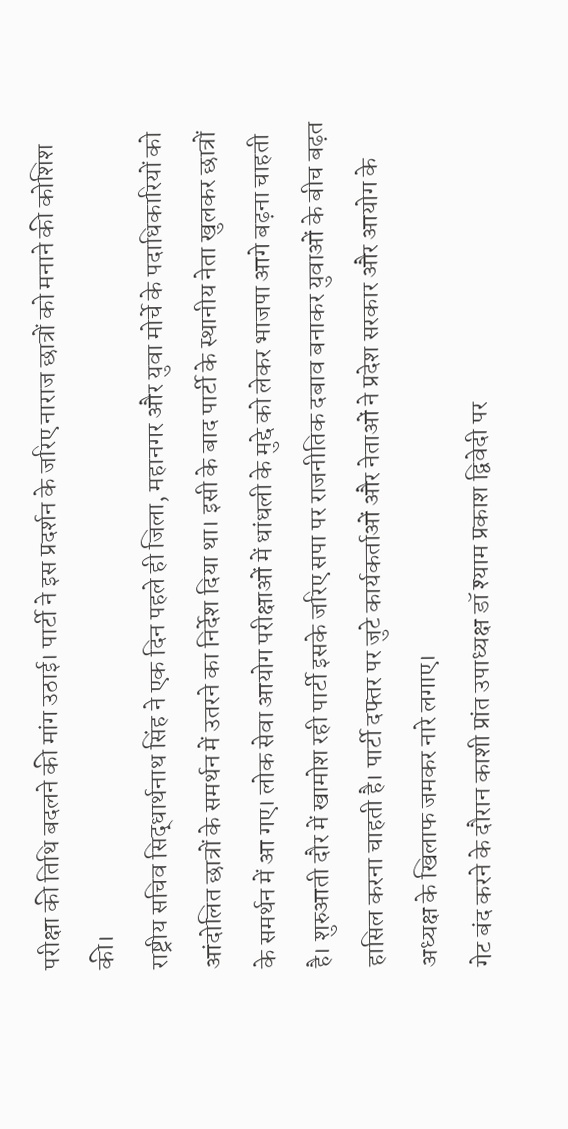परीक्षा की तिथि बदलने की मांग उठाई। पार्टी ने इस प्रदर्शन के जरिए नाराज छात्रों को मनाने की कोशिश की।
राष्ट्रीय सचिव सिद्धार्थनाथ सिंह ने एक दिन पहले ही जिला, महानगर और युवा मोर्चे के पदाधिकारियों को आंदोलित छात्रों के समर्थन में उतरने का निर्देश दिया था। इसी के बाद पार्टी के स्थानीय नेता खुलकर छात्रों के समर्थन में आ गए। लोक सेवा आयोग परीक्षाओं में धांधली के मुद्दे को लेकर भाजपा आगे बढ़ना चाहती है। शुरुआती दौर में खामोश रही पार्टी इसके जरिए सपा पर राजनीतिक दबाव बनाकर युवाओं के बीच बढ़त हासिल करना चाहती है। पार्टी दफ्तर पर जुटे कार्यकर्ताओं और नेताओं ने प्रदेश सरकार और आयोग के अध्यक्ष के खिलाफ जमकर नारे लगाए।
गेट बंद करने के दौरान काशी प्रांत उपाध्यक्ष डॉ श्याम प्रकाश द्विवेदी पर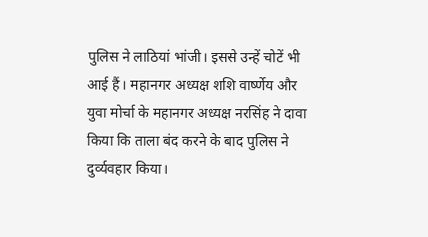पुलिस ने लाठियां भांजी। इससे उन्हें चोटें भी आई हैं। महानगर अध्यक्ष शशि वार्ष्णेय और युवा मोर्चा के महानगर अध्यक्ष नरसिंह ने दावा किया कि ताला बंद करने के बाद पुलिस ने दुर्व्यवहार किया।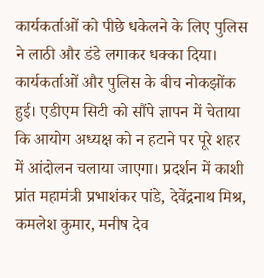कार्यकर्ताओं को पीछे धकेलने के लिए पुलिस ने लाठी और डंडे लगाकर धक्का दिया। कार्यकर्ताओं और पुलिस के बीच नोकझोंक हुई। एडीएम सिटी को सौंपे ज्ञापन में चेताया कि आयोग अध्यक्ष को न हटाने पर पूरे शहर में आंदोलन चलाया जाएगा। प्रदर्शन में काशी प्रांत महामंत्री प्रभाशंकर पांडे, देवेंद्रनाथ मिश्र, कमलेश कुमार, मनीष देव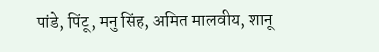पांडे, पिंटू, मनु सिंह, अमित मालवीय, शानू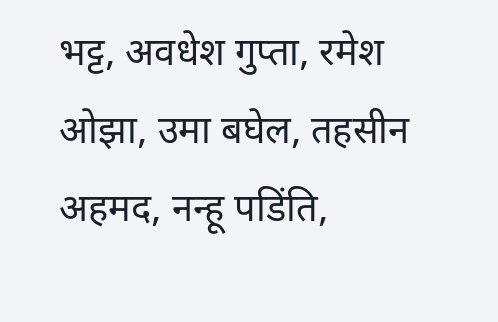भट्ट, अवधेश गुप्ता, रमेश ओझा, उमा बघेल, तहसीन अहमद, नन्हू पडिंति,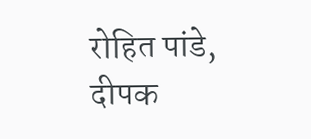रोहित पांडे, दीपक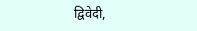द्विवेदी,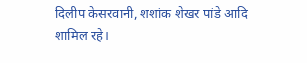दिलीप केसरवानी, शशांक शेखर पांडे आदि शामिल रहे।